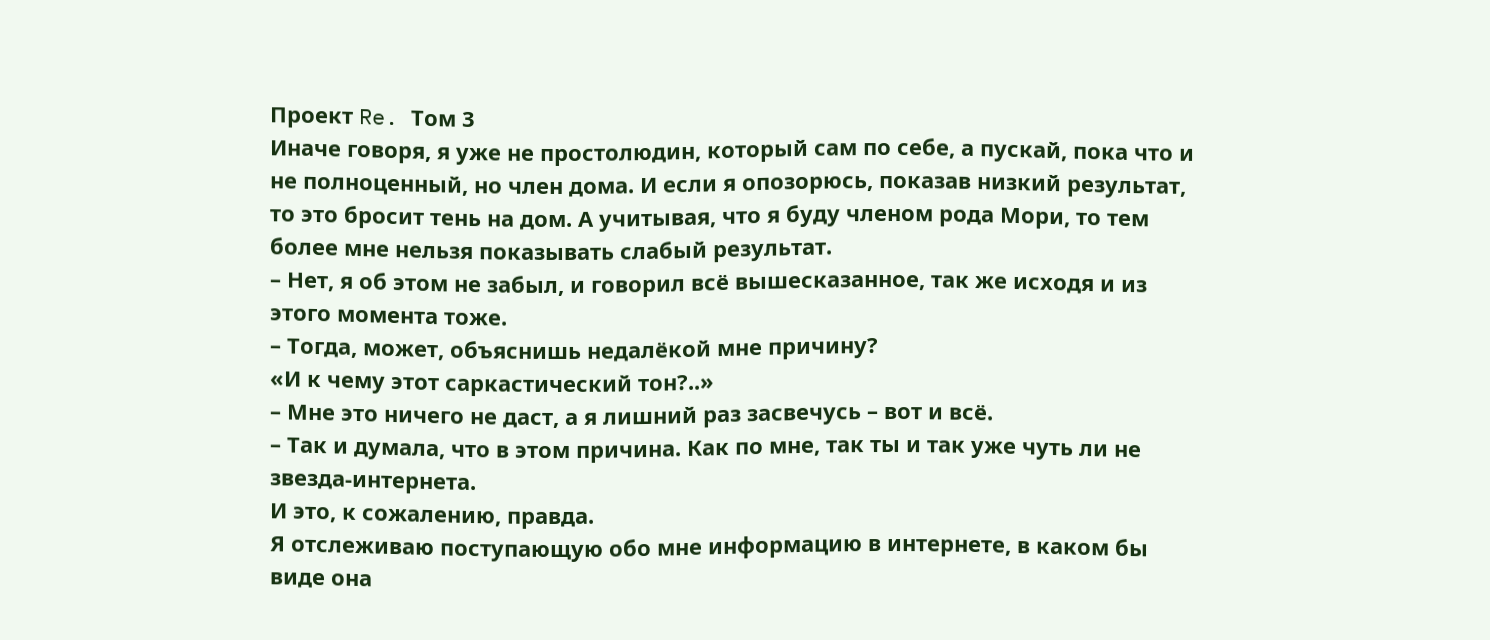Проект Re. Том 3
Иначе говоря, я уже не простолюдин, который сам по себе, а пускай, пока что и не полноценный, но член дома. И если я опозорюсь, показав низкий результат, то это бросит тень на дом. А учитывая, что я буду членом рода Мори, то тем более мне нельзя показывать слабый результат.
– Нет, я об этом не забыл, и говорил всё вышесказанное, так же исходя и из этого момента тоже.
– Тогда, может, объяснишь недалёкой мне причину?
«И к чему этот саркастический тон?..»
– Мне это ничего не даст, а я лишний раз засвечусь – вот и всё.
– Так и думала, что в этом причина. Как по мне, так ты и так уже чуть ли не звезда‑интернета.
И это, к сожалению, правда.
Я отслеживаю поступающую обо мне информацию в интернете, в каком бы виде она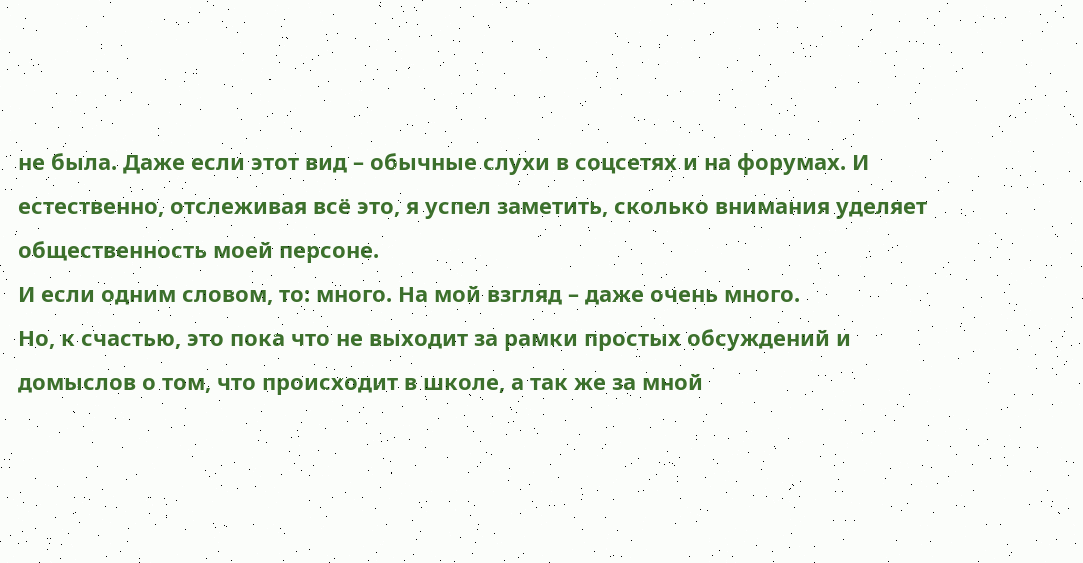не была. Даже если этот вид – обычные слухи в соцсетях и на форумах. И естественно, отслеживая всё это, я успел заметить, сколько внимания уделяет общественность моей персоне.
И если одним словом, то: много. На мой взгляд – даже очень много.
Но, к счастью, это пока что не выходит за рамки простых обсуждений и домыслов о том, что происходит в школе, а так же за мной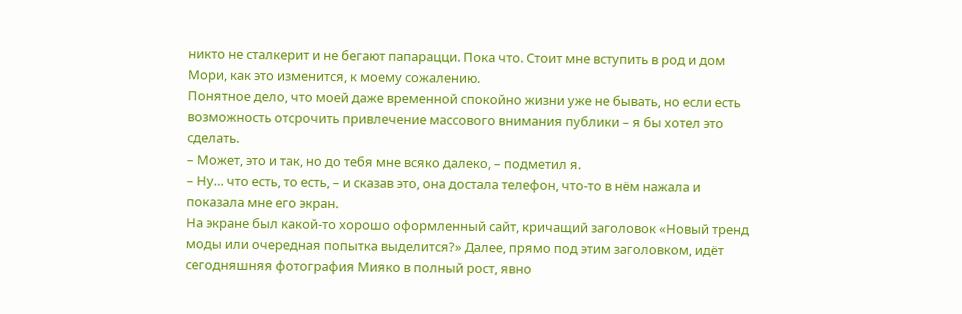никто не сталкерит и не бегают папарацци. Пока что. Стоит мне вступить в род и дом Мори, как это изменится, к моему сожалению.
Понятное дело, что моей даже временной спокойно жизни уже не бывать, но если есть возможность отсрочить привлечение массового внимания публики – я бы хотел это сделать.
– Может, это и так, но до тебя мне всяко далеко, – подметил я.
– Ну… что есть, то есть, – и сказав это, она достала телефон, что‑то в нём нажала и показала мне его экран.
На экране был какой‑то хорошо оформленный сайт, кричащий заголовок «Новый тренд моды или очередная попытка выделится?» Далее, прямо под этим заголовком, идёт сегодняшняя фотография Мияко в полный рост, явно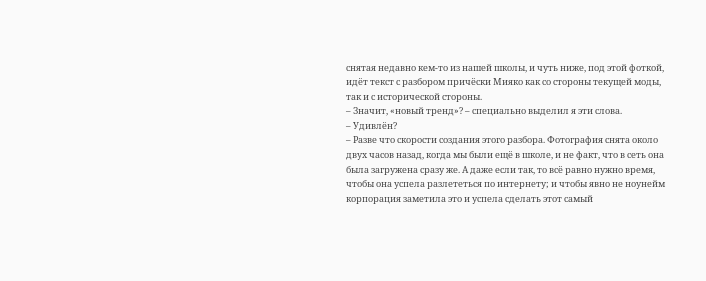снятая недавно кем‑то из нашей школы, и чуть ниже, под этой фоткой, идёт текст с разбором причёски Мияко как со стороны текущей моды, так и с исторической стороны.
– Значит, «новый тренд»? – специально выделил я эти слова.
– Удивлён?
– Разве что скорости создания этого разбора. Фотография снята около двух часов назад, когда мы были ещё в школе, и не факт, что в сеть она была загружена сразу же. А даже если так, то всё равно нужно время, чтобы она успела разлететься по интернету; и чтобы явно не ноунейм корпорация заметила это и успела сделать этот самый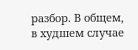разбор. В общем, в худшем случае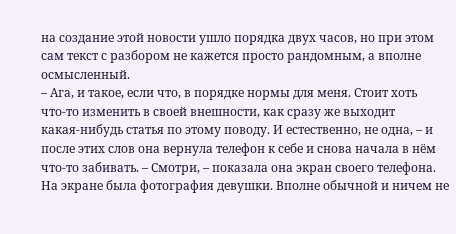на создание этой новости ушло порядка двух часов, но при этом сам текст с разбором не кажется просто рандомным, а вполне осмысленный.
– Ага, и такое, если что, в порядке нормы для меня. Стоит хоть что‑то изменить в своей внешности, как сразу же выходит какая‑нибудь статья по этому поводу. И естественно, не одна, – и после этих слов она вернула телефон к себе и снова начала в нём что‑то забивать. – Смотри, – показала она экран своего телефона.
На экране была фотография девушки. Вполне обычной и ничем не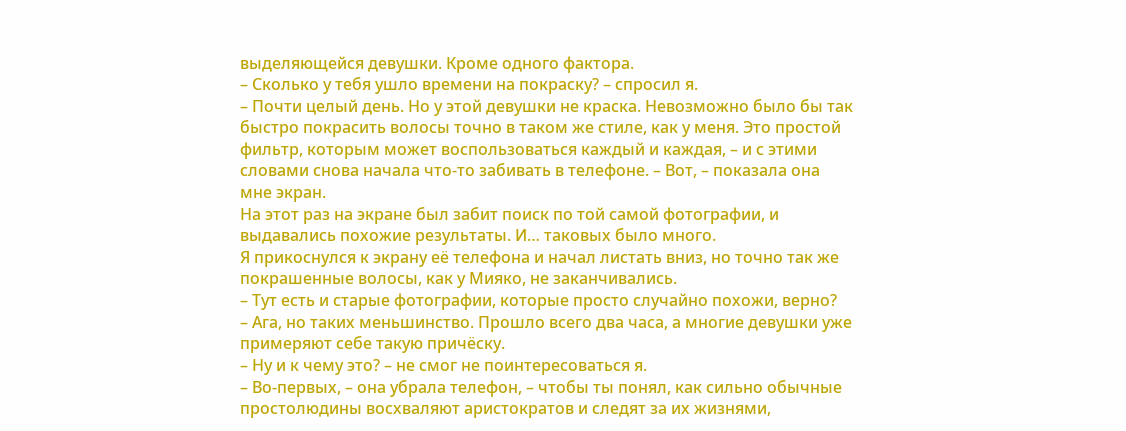выделяющейся девушки. Кроме одного фактора.
– Сколько у тебя ушло времени на покраску? – спросил я.
– Почти целый день. Но у этой девушки не краска. Невозможно было бы так быстро покрасить волосы точно в таком же стиле, как у меня. Это простой фильтр, которым может воспользоваться каждый и каждая, – и с этими словами снова начала что‑то забивать в телефоне. – Вот, – показала она мне экран.
На этот раз на экране был забит поиск по той самой фотографии, и выдавались похожие результаты. И… таковых было много.
Я прикоснулся к экрану её телефона и начал листать вниз, но точно так же покрашенные волосы, как у Мияко, не заканчивались.
– Тут есть и старые фотографии, которые просто случайно похожи, верно?
– Ага, но таких меньшинство. Прошло всего два часа, а многие девушки уже примеряют себе такую причёску.
– Ну и к чему это? – не смог не поинтересоваться я.
– Во‑первых, – она убрала телефон, – чтобы ты понял, как сильно обычные простолюдины восхваляют аристократов и следят за их жизнями,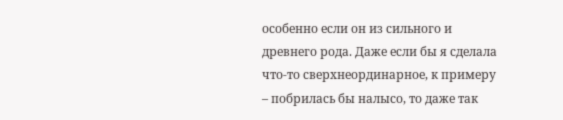особенно если он из сильного и древнего рода. Даже если бы я сделала что‑то сверхнеординарное, к примеру – побрилась бы налысо, то даже так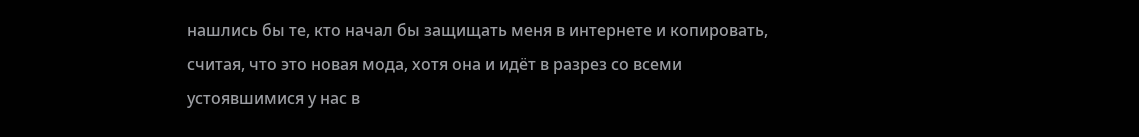нашлись бы те, кто начал бы защищать меня в интернете и копировать, считая, что это новая мода, хотя она и идёт в разрез со всеми устоявшимися у нас в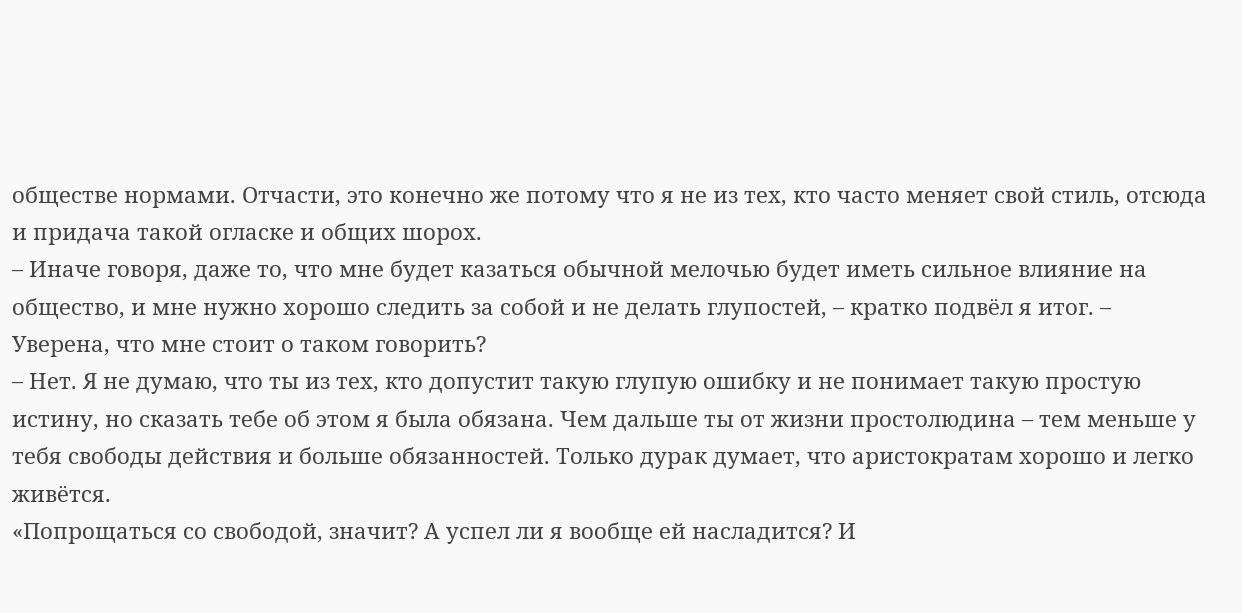обществе нормами. Отчасти, это конечно же потому что я не из тех, кто часто меняет свой стиль, отсюда и придача такой огласке и общих шорох.
– Иначе говоря, даже то, что мне будет казаться обычной мелочью будет иметь сильное влияние на общество, и мне нужно хорошо следить за собой и не делать глупостей, – кратко подвёл я итог. – Уверена, что мне стоит о таком говорить?
– Нет. Я не думаю, что ты из тех, кто допустит такую глупую ошибку и не понимает такую простую истину, но сказать тебе об этом я была обязана. Чем дальше ты от жизни простолюдина – тем меньше у тебя свободы действия и больше обязанностей. Только дурак думает, что аристократам хорошо и легко живётся.
«Попрощаться со свободой, значит? А успел ли я вообще ей насладится? И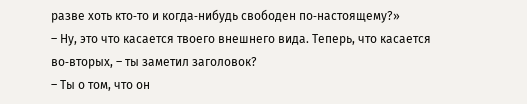разве хоть кто‑то и когда‑нибудь свободен по‑настоящему?»
– Ну, это что касается твоего внешнего вида. Теперь, что касается во‑вторых, – ты заметил заголовок?
– Ты о том, что он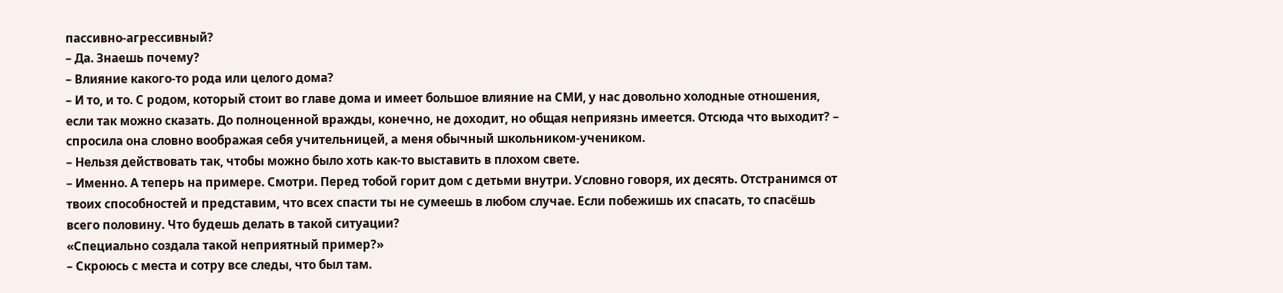пассивно‑агрессивный?
– Да. Знаешь почему?
– Влияние какого‑то рода или целого дома?
– И то, и то. С родом, который стоит во главе дома и имеет большое влияние на СМИ, у нас довольно холодные отношения, если так можно сказать. До полноценной вражды, конечно, не доходит, но общая неприязнь имеется. Отсюда что выходит? – спросила она словно воображая себя учительницей, а меня обычный школьником‑учеником.
– Нельзя действовать так, чтобы можно было хоть как‑то выставить в плохом свете.
– Именно. А теперь на примере. Смотри. Перед тобой горит дом с детьми внутри. Условно говоря, их десять. Отстранимся от твоих способностей и представим, что всех спасти ты не сумеешь в любом случае. Если побежишь их спасать, то спасёшь всего половину. Что будешь делать в такой ситуации?
«Специально создала такой неприятный пример?»
– Скроюсь с места и сотру все следы, что был там.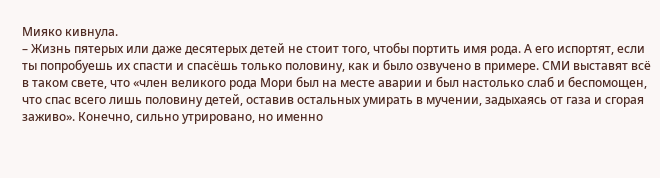Мияко кивнула.
– Жизнь пятерых или даже десятерых детей не стоит того, чтобы портить имя рода. А его испортят, если ты попробуешь их спасти и спасёшь только половину, как и было озвучено в примере. СМИ выставят всё в таком свете, что «член великого рода Мори был на месте аварии и был настолько слаб и беспомощен, что спас всего лишь половину детей, оставив остальных умирать в мучении, задыхаясь от газа и сгорая заживо». Конечно, сильно утрировано, но именно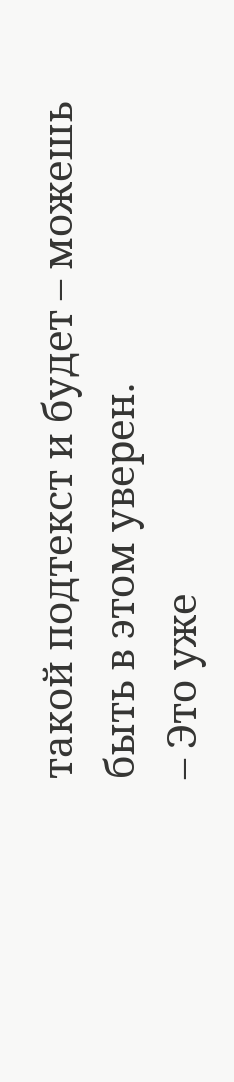такой подтекст и будет – можешь быть в этом уверен.
– Это уже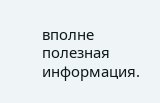вполне полезная информация.